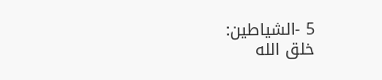5 -الشياطين:
خلق الله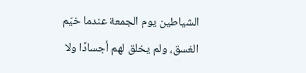الشياطين يوم الجمعة عندما خيّم الغسق، ولم يخلق لهم أجسادًا ولا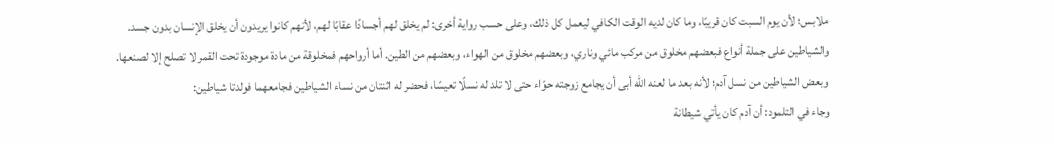ملابس؛ لأن يوم السبت كان قريبًا، وما كان لديه الوقت الكافي ليعمل كل ذلك، وعلى حسب رواية أخرى: لم يخلق لهم أجسادًا عقابًا لهم، لأنهم كانوا يريدون أن يخلق الإنسان بدون جسد.
والشياطين على جملة أنواع فبعضهم مخلوق من مركب مائي وناري، وبعضهم مخلوق من الهواء، وبعضهم من الطين. أما أرواحهم فمخلوقة من مادة موجودة تحت القمر لا تصلح إلا لصنعها.
وبعض الشياطين من نسل آدم؛ لأنه بعد ما لعنه الله أبى أن يجامع زوجته حوّاء حتى لا تلد له نسلًا تعيسًا، فحضر له اثنتان من نساء الشياطين فجامعهما فولدتا شياطين:
وجاء في التلمود: أن آدم كان يأتي شيطانة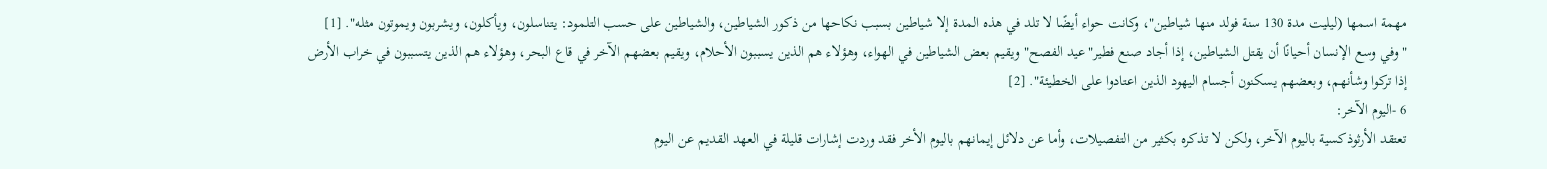مهمة اسمها (ليليت مدة 130 سنة فولد منها شياطين"، وكانت حواء أيضًا لا تلد في هذه المدة إلا شياطين بسبب نكاحها من ذكور الشياطين، والشياطين على حسب التلمود: يتناسلون، ويأكلون، ويشربون ويموتون مثله". [1]
"وفي وسع الإنسان أحيانًا أن يقتل الشياطين، إذا أجاد صنع فطير"عيد الفصح"ويقيم بعض الشياطين في الهواء، وهؤلاء هم الذين يسببون الأحلام، ويقيم بعضهم الآخر في قاع البحر، وهؤلاء هم الذين يتسببون في خراب الأرض إذا تركوا وشأنهم، وبعضهم يسكنون أجسام اليهود الذين اعتادوا على الخطيئة". [2]
6 -اليوم الآخر:
تعتقد الأرثوذكسية باليوم الآخر، ولكن لا تذكره بكثير من التفصيلات، وأما عن دلائل إيمانهم باليوم الأخر فقد وردت إشارات قليلة في العهد القديم عن اليوم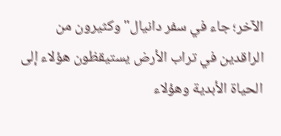الآخر؛ جاء في سفر دانيال"وكثيرون من الراقدين في تراب الأرض يستيقظون هؤلاء إلى الحياة الأبدية وهؤلاء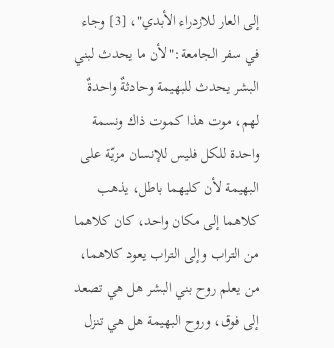إلى العار للازدراء الأبدي"، [3] وجاء في سفر الجامعة:"لأن ما يحدث لبني البشر يحدث للبهيمة وحادثةٌ واحدةٌ لهم، موت هذا كموت ذاك ونسمة واحدة للكل فليس للإنسان مزيّة على البهيمة لأن كليهما باطل، يذهب كلاهما إلى مكان واحد، كان كلاهما من التراب وإلى التراب يعود كلاهما، من يعلم روح بني البشر هل هي تصعد إلى فوق، وروح البهيمة هل هي تنزل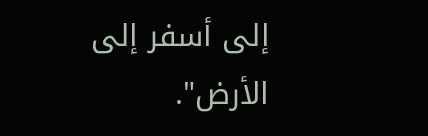إلى أسفر إلى الأرض".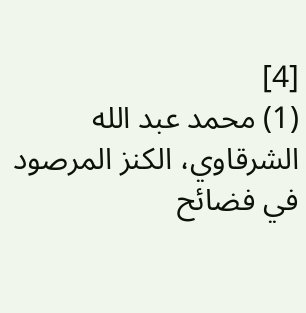[4]
(1) محمد عبد الله الشرقاوي، الكنز المرصود في فضائح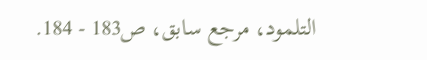التلمود، مرجع سابق، ص183 - 184.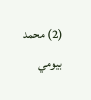(2) محمد بيومي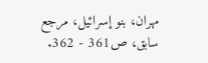مهران، بنو إسرائيل، مرجع سابق، ص361 - 362.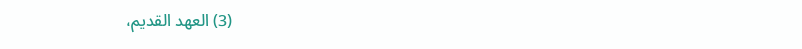(3) العهد القديم،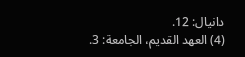دانيال: 12.
(4) العهد القديم، الجامعة: 3.